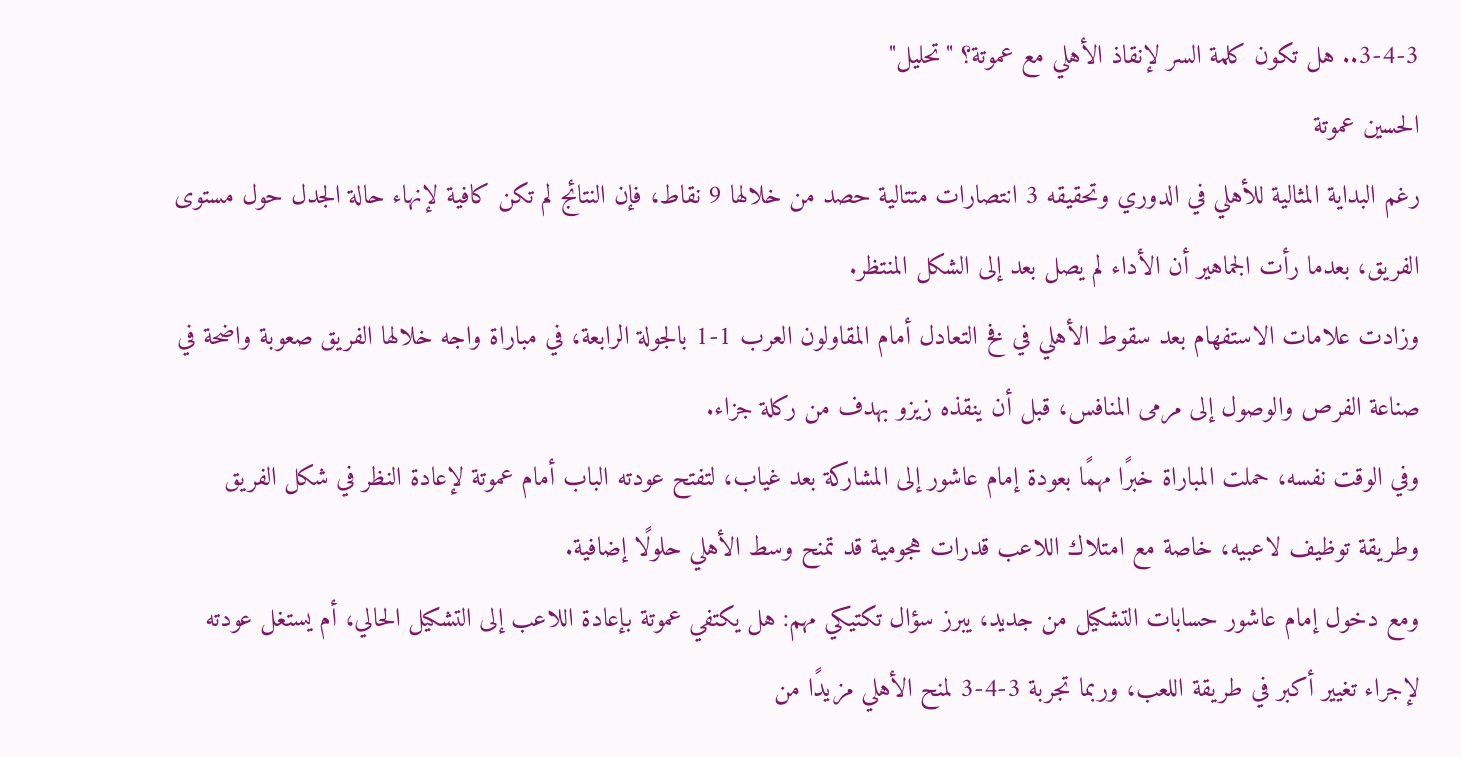3-4-3.. هل تكون كلمة السر لإنقاذ الأهلي مع عموتة؟ "تحليل"
الحسين عموتة
رغم البداية المثالية للأهلي في الدوري وتحقيقه 3 انتصارات متتالية حصد من خلالها 9 نقاط، فإن النتائج لم تكن كافية لإنهاء حالة الجدل حول مستوى الفريق، بعدما رأت الجماهير أن الأداء لم يصل بعد إلى الشكل المنتظر.
وزادت علامات الاستفهام بعد سقوط الأهلي في فخ التعادل أمام المقاولون العرب 1-1 بالجولة الرابعة، في مباراة واجه خلالها الفريق صعوبة واضحة في صناعة الفرص والوصول إلى مرمى المنافس، قبل أن ينقذه زيزو بهدف من ركلة جزاء.
وفي الوقت نفسه، حملت المباراة خبرًا مهمًا بعودة إمام عاشور إلى المشاركة بعد غياب، لتفتح عودته الباب أمام عموتة لإعادة النظر في شكل الفريق وطريقة توظيف لاعبيه، خاصة مع امتلاك اللاعب قدرات هجومية قد تمنح وسط الأهلي حلولًا إضافية.
ومع دخول إمام عاشور حسابات التشكيل من جديد، يبرز سؤال تكتيكي مهم: هل يكتفي عموتة بإعادة اللاعب إلى التشكيل الحالي، أم يستغل عودته لإجراء تغيير أكبر في طريقة اللعب، وربما تجربة 3-4-3 لمنح الأهلي مزيدًا من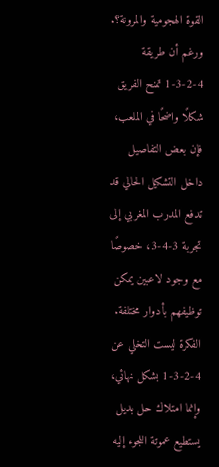القوة الهجومية والمرونة؟.
ورغم أن طريقة 4-2-3-1 تمنح الفريق شكلًا واضحًا في الملعب، فإن بعض التفاصيل داخل التشكيل الحالي قد تدفع المدرب المغربي إلى تجربة 3-4-3، خصوصًا مع وجود لاعبين يمكن توظيفهم بأدوار مختلفة.
الفكرة ليست التخلي عن 4-2-3-1 بشكل نهائي، وإنما امتلاك حل بديل يستطيع عموتة اللجوء إليه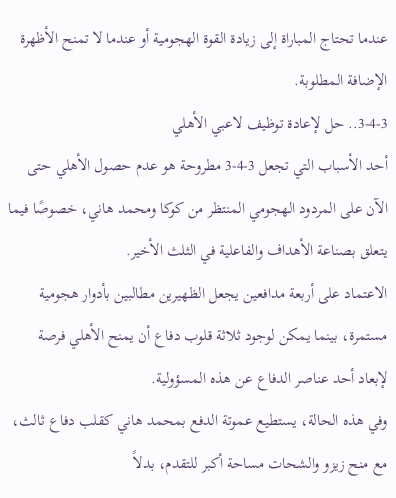عندما تحتاج المباراة إلى زيادة القوة الهجومية أو عندما لا تمنح الأظهرة الإضافة المطلوبة.
3-4-3.. حل لإعادة توظيف لاعبي الأهلي
أحد الأسباب التي تجعل 3-4-3 مطروحة هو عدم حصول الأهلي حتى الآن على المردود الهجومي المنتظر من كوكا ومحمد هاني، خصوصًا فيما يتعلق بصناعة الأهداف والفاعلية في الثلث الأخير.
الاعتماد على أربعة مدافعين يجعل الظهيرين مطالبين بأدوار هجومية مستمرة، بينما يمكن لوجود ثلاثة قلوب دفاع أن يمنح الأهلي فرصة لإبعاد أحد عناصر الدفاع عن هذه المسؤولية.
وفي هذه الحالة، يستطيع عموتة الدفع بمحمد هاني كقلب دفاع ثالث، مع منح زيزو والشحات مساحة أكبر للتقدم، بدلاً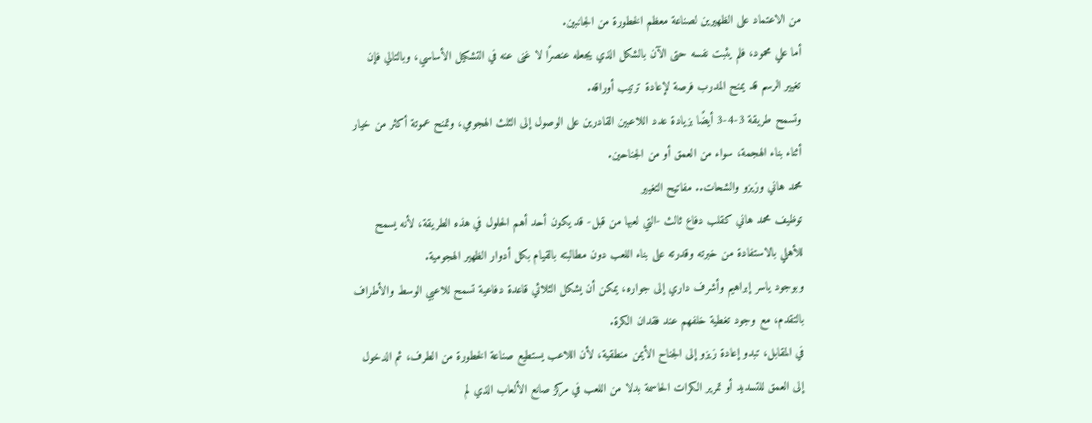من الاعتماد على الظهيرين لصناعة معظم الخطورة من الجانبين.
أما علي محمود، فلم يثبت نفسه حتى الآن بالشكل الذي يجعله عنصرًا لا غنى عنه في التشكيل الأساسي، وبالتالي فإن تغيير الرسم قد يمنح المدرب فرصة لإعادة ترتيب أوراقه.
وتسمح طريقة 3-4-3 أيضًا بزيادة عدد اللاعبين القادرين على الوصول إلى الثلث الهجومي، وتمنح عموتة أكثر من خيار أثناء بناء الهجمة، سواء من العمق أو من الجناحين.
محمد هاني وزيزو والشحات.. مفاتيح التغيير
توظيف محمد هاني كقلب دفاع ثالث -التي لعبها من قبل- قد يكون أحد أهم الحلول في هذه الطريقة، لأنه يسمح للأهلي بالاستفادة من خبرته وقدرته على بناء اللعب دون مطالبته بالقيام بكل أدوار الظهير الهجومية.
وبوجود ياسر إبراهيم وأشرف داري إلى جواره، يمكن أن يشكل الثلاثي قاعدة دفاعية تسمح للاعبي الوسط والأطراف بالتقدم، مع وجود تغطية خلفهم عند فقدان الكرة.
في المقابل، تبدو إعادة زيزو إلى الجناح الأيمن منطقية، لأن اللاعب يستطيع صناعة الخطورة من الطرف، ثم الدخول إلى العمق للتسديد أو تمرير الكرات الحاسمة بدلا من اللعب في مركز صانع الألعاب الذي لم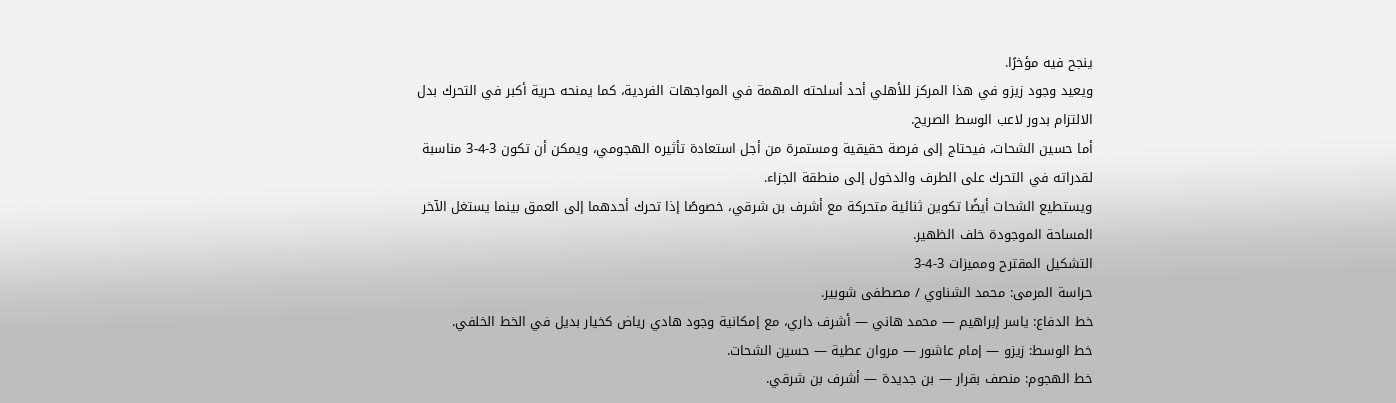ينجح فيه مؤخرًا.
ويعيد وجود زيزو في هذا المركز للأهلي أحد أسلحته المهمة في المواجهات الفردية، كما يمنحه حرية أكبر في التحرك بدل الالتزام بدور لاعب الوسط الصريح.
أما حسين الشحات، فيحتاج إلى فرصة حقيقية ومستمرة من أجل استعادة تأثيره الهجومي، ويمكن أن تكون 3-4-3 مناسبة لقدراته في التحرك على الطرف والدخول إلى منطقة الجزاء.
ويستطيع الشحات أيضًا تكوين ثنائية متحركة مع أشرف بن شرقي، خصوصًا إذا تحرك أحدهما إلى العمق بينما يستغل الآخر المساحة الموجودة خلف الظهير.
التشكيل المقترح ومميزات 3-4-3
حراسة المرمى: محمد الشناوي / مصطفى شوبير.
خط الدفاع: ياسر إبراهيم — محمد هاني — أشرف داري، مع إمكانية وجود هادي رياض كخيار بديل في الخط الخلفي.
خط الوسط: زيزو — إمام عاشور — مروان عطية — حسين الشحات.
خط الهجوم: منصف بقرار — بن جديدة — أشرف بن شرقي.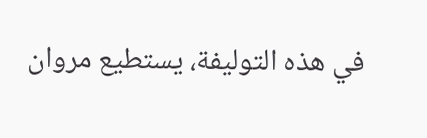في هذه التوليفة، يستطيع مروان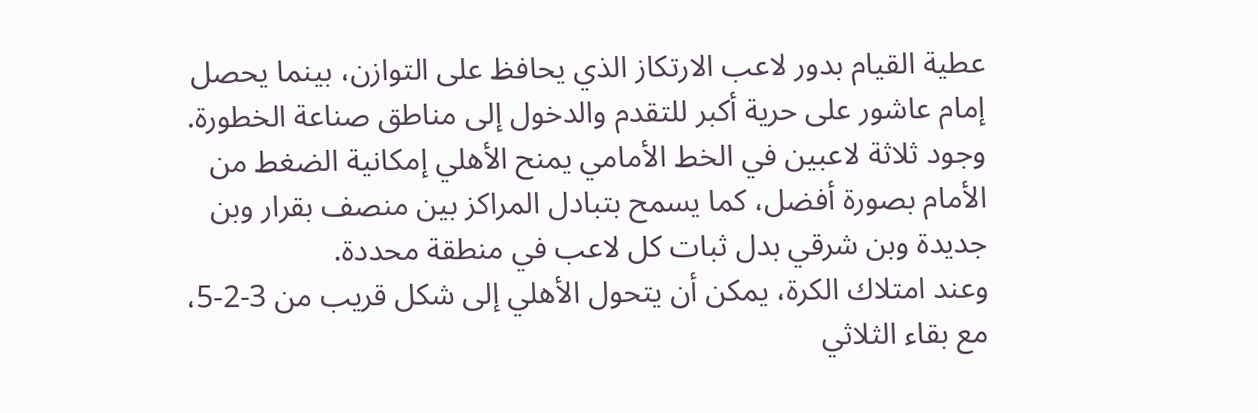عطية القيام بدور لاعب الارتكاز الذي يحافظ على التوازن، بينما يحصل إمام عاشور على حرية أكبر للتقدم والدخول إلى مناطق صناعة الخطورة.
وجود ثلاثة لاعبين في الخط الأمامي يمنح الأهلي إمكانية الضغط من الأمام بصورة أفضل، كما يسمح بتبادل المراكز بين منصف بقرار وبن جديدة وبن شرقي بدل ثبات كل لاعب في منطقة محددة.
وعند امتلاك الكرة، يمكن أن يتحول الأهلي إلى شكل قريب من 3-2-5، مع بقاء الثلاثي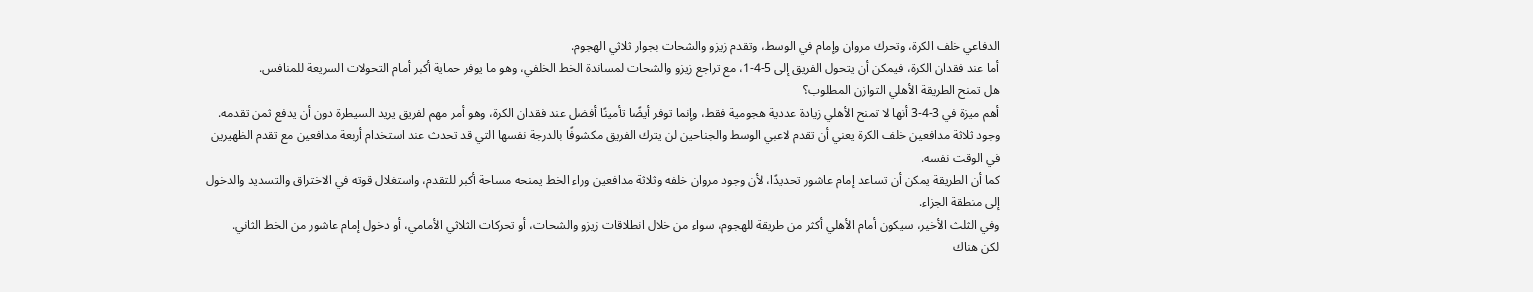الدفاعي خلف الكرة، وتحرك مروان وإمام في الوسط، وتقدم زيزو والشحات بجوار ثلاثي الهجوم.
أما عند فقدان الكرة، فيمكن أن يتحول الفريق إلى 5-4-1، مع تراجع زيزو والشحات لمساندة الخط الخلفي، وهو ما يوفر حماية أكبر أمام التحولات السريعة للمنافس.
هل تمنح الطريقة الأهلي التوازن المطلوب؟
أهم ميزة في 3-4-3 أنها لا تمنح الأهلي زيادة عددية هجومية فقط، وإنما توفر أيضًا تأمينًا أفضل عند فقدان الكرة، وهو أمر مهم لفريق يريد السيطرة دون أن يدفع ثمن تقدمه.
وجود ثلاثة مدافعين خلف الكرة يعني أن تقدم لاعبي الوسط والجناحين لن يترك الفريق مكشوفًا بالدرجة نفسها التي قد تحدث عند استخدام أربعة مدافعين مع تقدم الظهيرين في الوقت نفسه.
كما أن الطريقة يمكن أن تساعد إمام عاشور تحديدًا، لأن وجود مروان خلفه وثلاثة مدافعين وراء الخط يمنحه مساحة أكبر للتقدم، واستغلال قوته في الاختراق والتسديد والدخول إلى منطقة الجزاء.
وفي الثلث الأخير، سيكون أمام الأهلي أكثر من طريقة للهجوم، سواء من خلال انطلاقات زيزو والشحات، أو تحركات الثلاثي الأمامي، أو دخول إمام عاشور من الخط الثاني.
لكن هناك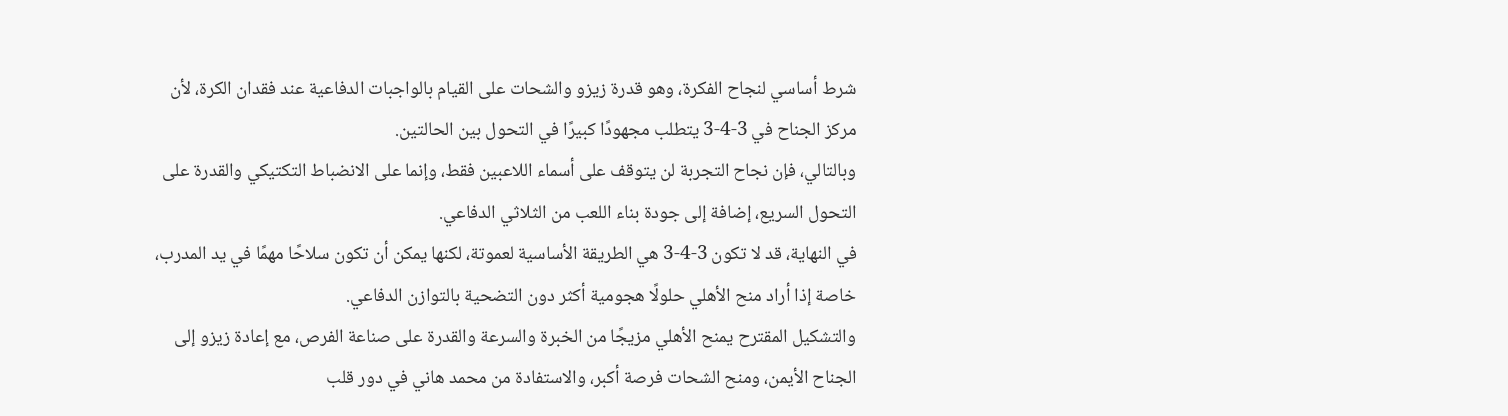شرط أساسي لنجاح الفكرة، وهو قدرة زيزو والشحات على القيام بالواجبات الدفاعية عند فقدان الكرة، لأن مركز الجناح في 3-4-3 يتطلب مجهودًا كبيرًا في التحول بين الحالتين.
وبالتالي، فإن نجاح التجربة لن يتوقف على أسماء اللاعبين فقط، وإنما على الانضباط التكتيكي والقدرة على التحول السريع، إضافة إلى جودة بناء اللعب من الثلاثي الدفاعي.
في النهاية، قد لا تكون 3-4-3 هي الطريقة الأساسية لعموتة، لكنها يمكن أن تكون سلاحًا مهمًا في يد المدرب، خاصة إذا أراد منح الأهلي حلولًا هجومية أكثر دون التضحية بالتوازن الدفاعي.
والتشكيل المقترح يمنح الأهلي مزيجًا من الخبرة والسرعة والقدرة على صناعة الفرص، مع إعادة زيزو إلى الجناح الأيمن، ومنح الشحات فرصة أكبر، والاستفادة من محمد هاني في دور قلب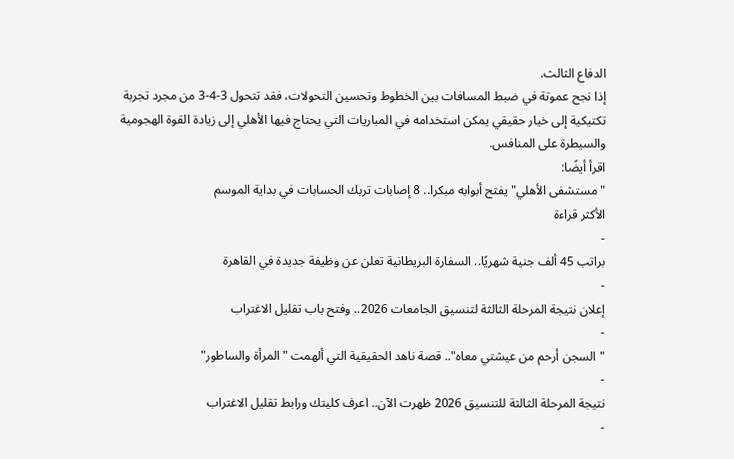الدفاع الثالث.
إذا نجح عموتة في ضبط المسافات بين الخطوط وتحسين التحولات، فقد تتحول 3-4-3 من مجرد تجربة تكتيكية إلى خيار حقيقي يمكن استخدامه في المباريات التي يحتاج فيها الأهلي إلى زيادة القوة الهجومية والسيطرة على المنافس.
اقرأ أيضًا:
"مستشفى الأهلي" يفتح أبوابه مبكرا.. 8 إصابات تربك الحسابات في بداية الموسم
الأكثر قراءة
-
براتب 45 ألف جنية شهريًا.. السفارة البريطانية تعلن عن وظيفة جديدة في القاهرة
-
إعلان نتيجة المرحلة الثالثة لتنسيق الجامعات 2026.. وفتح باب تقليل الاغتراب
-
"السجن أرحم من عيشتي معاه".. قصة ناهد الحقيقية التي ألهمت "المرأة والساطور"
-
نتيجة المرحلة الثالثة للتنسيق 2026 ظهرت الآن.. اعرف كليتك ورابط تقليل الاغتراب
-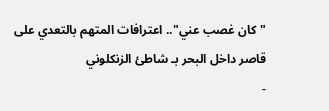"كان غصب عني".. اعترافات المتهم بالتعدي على قاصر داخل البحر بـ شاطئ الزنكلوني
-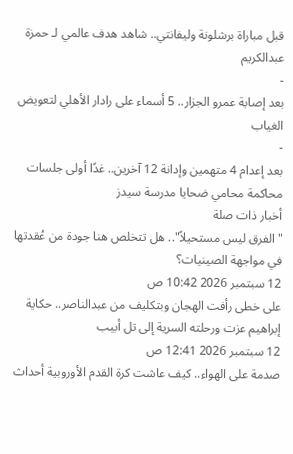قبل مباراة برشلونة وليفانتي.. شاهد هدف عالمي لـ حمزة عبدالكريم
-
بعد إصابة عمرو الجزار.. 5 أسماء على رادار الأهلي لتعويض الغياب
-
بعد إعدام 4 متهمين وإدانة 12 آخرين.. غدًا أولى جلسات محاكمة محامي ضحايا مدرسة سيدز
أخبار ذات صلة
"الفرق ليس مستحيلاً".. هل تتخلص هنا جودة من عُقدتها في مواجهة الصينيات؟
12 سبتمبر 2026 10:42 ص
على خطى رأفت الهجان وبتكليف من عبدالناصر.. حكاية إبراهيم عزت ورحلته السرية إلى تل أبيب
12 سبتمبر 2026 12:41 ص
صدمة على الهواء.. كيف عاشت كرة القدم الأوروبية أحداث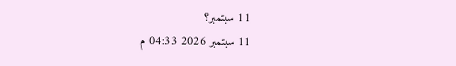11 سبتمبر؟
11 سبتمبر 2026 04:33 م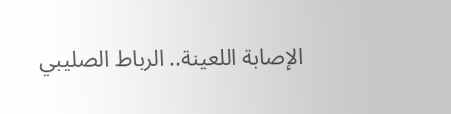الإصابة اللعينة.. الرباط الصليبي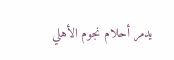يدمر أحلام نجوم الأهلي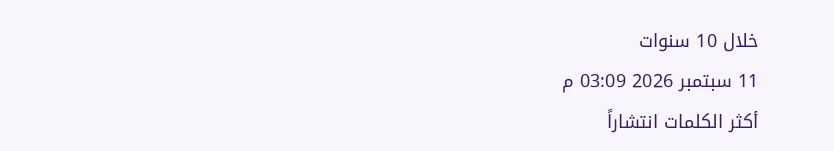خلال 10 سنوات
11 سبتمبر 2026 03:09 م
أكثر الكلمات انتشاراً